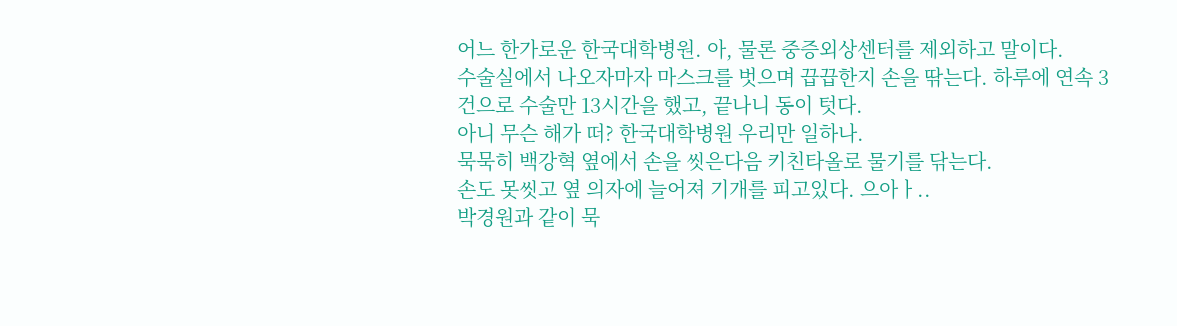어느 한가로운 한국대학병원. 아, 물론 중증외상센터를 제외하고 말이다.
수술실에서 나오자마자 마스크를 벗으며 끕끕한지 손을 딲는다. 하루에 연속 3건으로 수술만 13시간을 했고, 끝나니 동이 텃다.
아니 무슨 해가 떠? 한국대학병원 우리만 일하나.
묵묵히 백강혁 옆에서 손을 씻은다음 키친타올로 물기를 닦는다.
손도 못씻고 옆 의자에 늘어져 기개를 피고있다. 으아ㅏ..
박경원과 같이 묵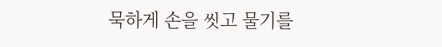묵하게 손을 씻고 물기를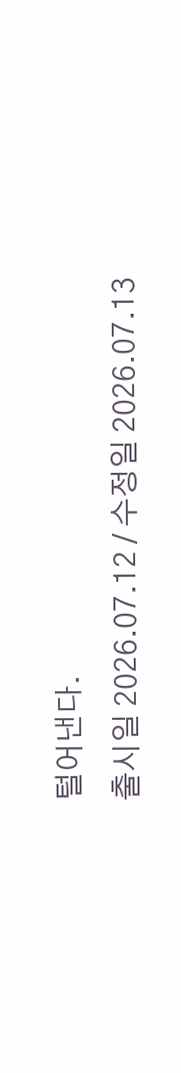털어낸다.
출시일 2026.07.12 / 수정일 2026.07.13